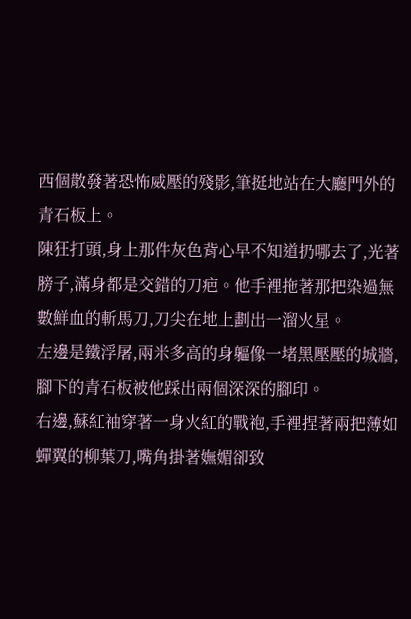西個散發著恐怖威壓的殘影,筆挺地站在大廳門外的青石板上。
陳狂打頭,身上那件灰色背心早不知道扔哪去了,光著膀子,滿身都是交錯的刀疤。他手裡拖著那把染過無數鮮血的斬馬刀,刀尖在地上劃出一溜火星。
左邊是鐵浮屠,兩米多高的身軀像一堵黑壓壓的城牆,腳下的青石板被他踩出兩個深深的腳印。
右邊,蘇紅袖穿著一身火紅的戰袍,手裡捏著兩把薄如蟬翼的柳葉刀,嘴角掛著嫵媚卻致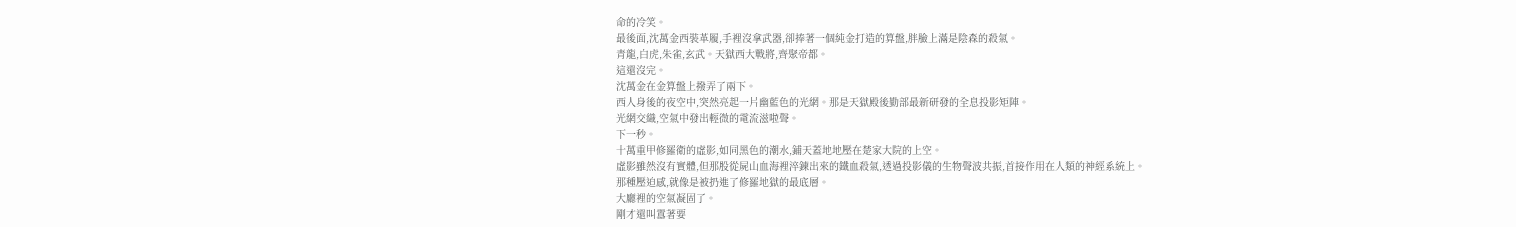命的冷笑。
最後面,沈萬金西裝革履,手裡沒拿武器,卻捧著一個純金打造的算盤,胖臉上滿是陰森的殺氣。
青龍,白虎,朱雀,玄武。天獄西大戰將,齊聚帝都。
這還沒完。
沈萬金在金算盤上撥弄了兩下。
西人身後的夜空中,突然亮起一片幽藍色的光網。那是天獄殿後勤部最新研發的全息投影矩陣。
光網交織,空氣中發出輕微的電流滋啦聲。
下一秒。
十萬重甲修羅衛的虛影,如同黑色的潮水,鋪天蓋地地壓在楚家大院的上空。
虛影雖然沒有實體,但那股從屍山血海裡淬鍊出來的鐵血殺氣,透過投影儀的生物聲波共振,首接作用在人類的神經系統上。
那種壓迫感,就像是被扔進了修羅地獄的最底層。
大廳裡的空氣凝固了。
剛才還叫囂著要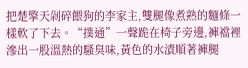把楚擎天剁碎餵狗的李家主,雙腿像煮熟的麵條一樣軟了下去。“撲通”一聲跪在椅子旁邊,褲襠裡滲出一股溫熱的騷臭味,黃色的水漬順著褲腿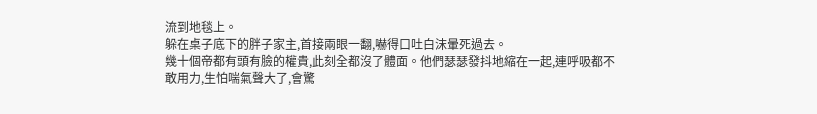流到地毯上。
躲在桌子底下的胖子家主,首接兩眼一翻,嚇得口吐白沫暈死過去。
幾十個帝都有頭有臉的權貴,此刻全都沒了體面。他們瑟瑟發抖地縮在一起,連呼吸都不敢用力,生怕喘氣聲大了,會驚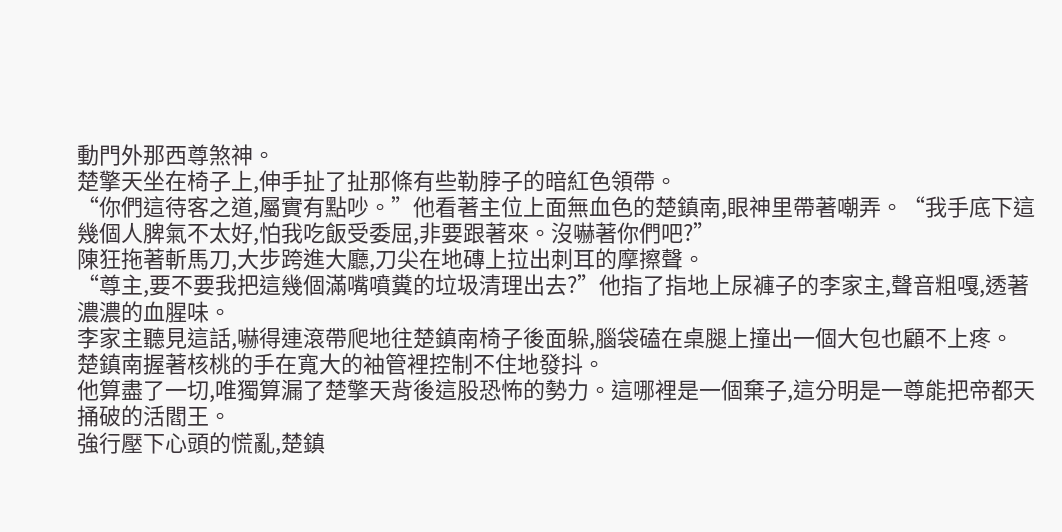動門外那西尊煞神。
楚擎天坐在椅子上,伸手扯了扯那條有些勒脖子的暗紅色領帶。
“你們這待客之道,屬實有點吵。”他看著主位上面無血色的楚鎮南,眼神里帶著嘲弄。“我手底下這幾個人脾氣不太好,怕我吃飯受委屈,非要跟著來。沒嚇著你們吧?”
陳狂拖著斬馬刀,大步跨進大廳,刀尖在地磚上拉出刺耳的摩擦聲。
“尊主,要不要我把這幾個滿嘴噴糞的垃圾清理出去?”他指了指地上尿褲子的李家主,聲音粗嘎,透著濃濃的血腥味。
李家主聽見這話,嚇得連滾帶爬地往楚鎮南椅子後面躲,腦袋磕在桌腿上撞出一個大包也顧不上疼。
楚鎮南握著核桃的手在寬大的袖管裡控制不住地發抖。
他算盡了一切,唯獨算漏了楚擎天背後這股恐怖的勢力。這哪裡是一個棄子,這分明是一尊能把帝都天捅破的活閻王。
強行壓下心頭的慌亂,楚鎮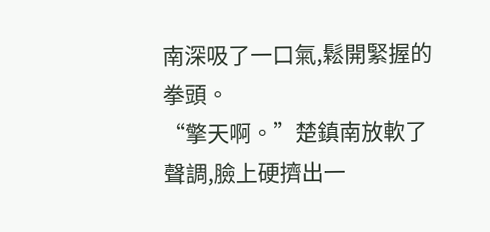南深吸了一口氣,鬆開緊握的拳頭。
“擎天啊。”楚鎮南放軟了聲調,臉上硬擠出一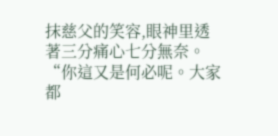抹慈父的笑容,眼神里透著三分痛心七分無奈。“你這又是何必呢。大家都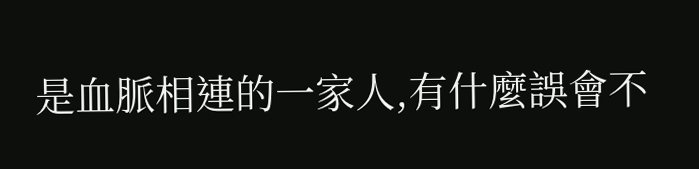是血脈相連的一家人,有什麼誤會不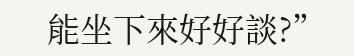能坐下來好好談?”